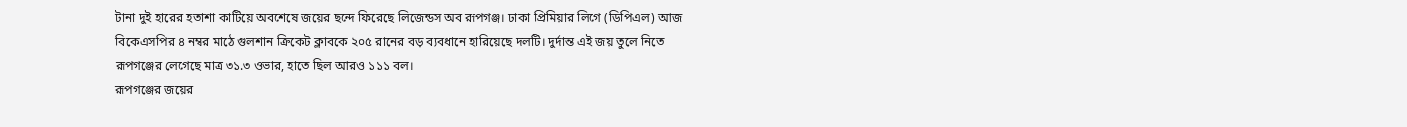টানা দুই হারের হতাশা কাটিয়ে অবশেষে জয়ের ছন্দে ফিরেছে লিজেন্ডস অব রূপগঞ্জ। ঢাকা প্রিমিয়ার লিগে (ডিপিএল) আজ বিকেএসপির ৪ নম্বর মাঠে গুলশান ক্রিকেট ক্লাবকে ২০৫ রানের বড় ব্যবধানে হারিয়েছে দলটি। দুর্দান্ত এই জয় তুলে নিতে রূপগঞ্জের লেগেছে মাত্র ৩১.৩ ওভার, হাতে ছিল আরও ১১১ বল।
রূপগঞ্জের জয়ের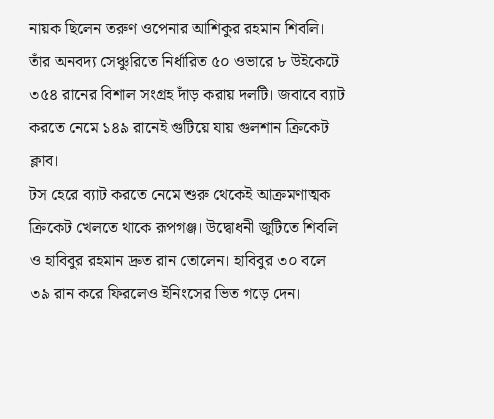নায়ক ছিলেন তরুণ ওপেনার আশিকুর রহমান শিবলি। তাঁর অনবদ্য সেঞ্চুরিতে নির্ধারিত ৫০ ওভারে ৮ উইকেটে ৩৫৪ রানের বিশাল সংগ্রহ দাঁড় করায় দলটি। জবাবে ব্যাট করতে নেমে ১৪৯ রানেই গুটিয়ে যায় গুলশান ক্রিকেট ক্লাব।
টস হেরে ব্যাট করতে নেমে শুরু থেকেই আক্রমণাত্মক ক্রিকেট খেলতে থাকে রূপগঞ্জ। উদ্বোধনী জুটিতে শিবলি ও হাবিবুর রহমান দ্রুত রান তোলেন। হাবিবুর ৩০ বলে ৩৯ রান করে ফিরলেও ইনিংসের ভিত গড়ে দেন।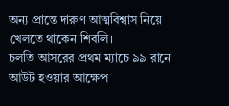অন্য প্রান্তে দারুণ আত্মবিশ্বাস নিয়ে খেলতে থাকেন শিবলি।
চলতি আসরের প্রথম ম্যাচে ৯৯ রানে আউট হওয়ার আক্ষেপ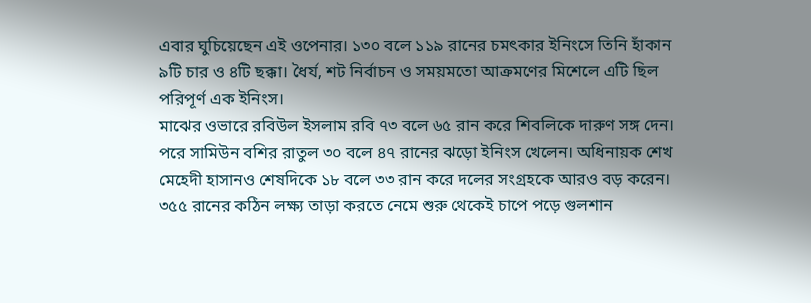এবার ঘুচিয়েছেন এই ওপেনার। ১৩০ বলে ১১৯ রানের চমৎকার ইনিংসে তিনি হাঁকান ৯টি চার ও ৪টি ছক্কা। ধৈর্য, শট নির্বাচন ও সময়মতো আক্রমণের মিশেলে এটি ছিল পরিপূর্ণ এক ইনিংস।
মাঝের ওভারে রবিউল ইসলাম রবি ৭৩ বলে ৬৫ রান করে শিবলিকে দারুণ সঙ্গ দেন। পরে সামিউন বশির রাতুল ৩০ বলে ৪৭ রানের ঝড়ো ইনিংস খেলেন। অধিনায়ক শেখ মেহেদী হাসানও শেষদিকে ১৮ বলে ৩৩ রান করে দলের সংগ্রহকে আরও বড় করেন।
৩৫৫ রানের কঠিন লক্ষ্য তাড়া করতে নেমে শুরু থেকেই চাপে পড়ে গুলশান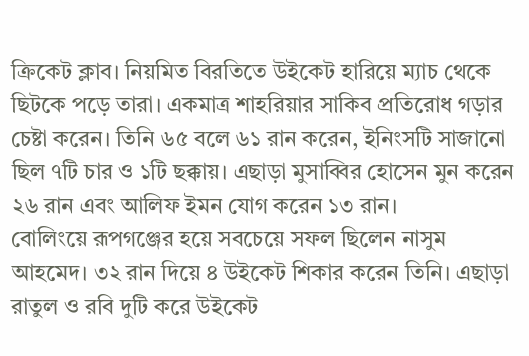ক্রিকেট ক্লাব। নিয়মিত বিরতিতে উইকেট হারিয়ে ম্যাচ থেকে ছিটকে পড়ে তারা। একমাত্র শাহরিয়ার সাকিব প্রতিরোধ গড়ার চেষ্টা করেন। তিনি ৬৫ বলে ৬১ রান করেন, ইনিংসটি সাজানো ছিল ৭টি চার ও ১টি ছক্কায়। এছাড়া মুসাব্বির হোসেন মুন করেন ২৬ রান এবং আলিফ ইমন যোগ করেন ১৩ রান।
বোলিংয়ে রূপগঞ্জের হয়ে সবচেয়ে সফল ছিলেন নাসুম আহমেদ। ৩২ রান দিয়ে ৪ উইকেট শিকার করেন তিনি। এছাড়া রাতুল ও রবি দুটি করে উইকেট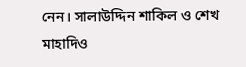নেন। সালাউদ্দিন শাকিল ও শেখ মাহাদিও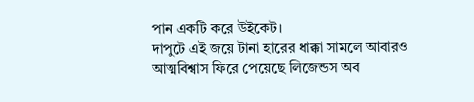পান একটি করে উইকেট।
দাপুটে এই জয়ে টানা হারের ধাক্কা সামলে আবারও আত্মবিশ্বাস ফিরে পেয়েছে লিজেন্ডস অব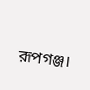রূপগঞ্জ।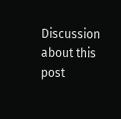Discussion about this post